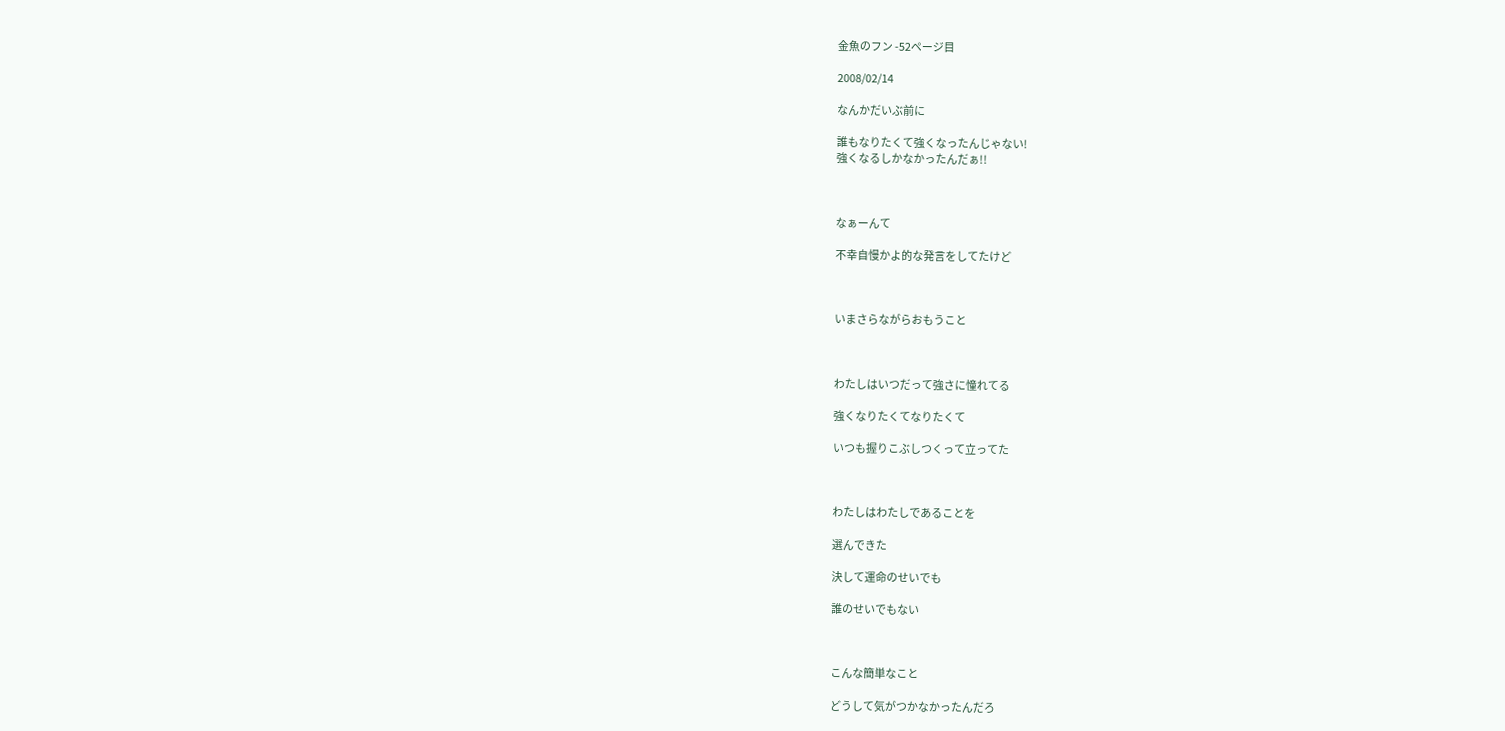金魚のフン -52ページ目

2008/02/14

なんかだいぶ前に

誰もなりたくて強くなったんじゃない!
強くなるしかなかったんだぁ!!



なぁーんて

不幸自慢かよ的な発言をしてたけど



いまさらながらおもうこと



わたしはいつだって強さに憧れてる

強くなりたくてなりたくて

いつも握りこぶしつくって立ってた



わたしはわたしであることを

選んできた

決して運命のせいでも

誰のせいでもない



こんな簡単なこと

どうして気がつかなかったんだろ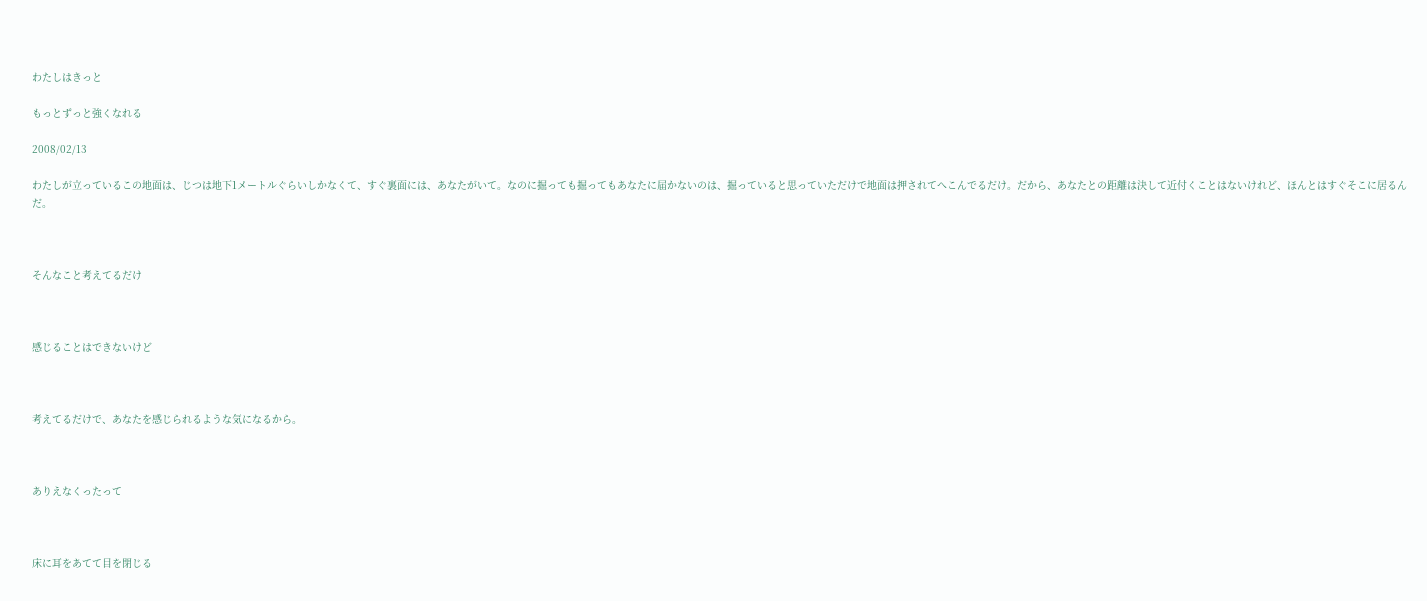わたしはきっと

もっとずっと強くなれる

2008/02/13

わたしが立っているこの地面は、じつは地下1メートルぐらいしかなくて、すぐ裏面には、あなたがいて。なのに掘っても掘ってもあなたに届かないのは、掘っていると思っていただけで地面は押されてへこんでるだけ。だから、あなたとの距離は決して近付くことはないけれど、ほんとはすぐそこに居るんだ。



そんなこと考えてるだけ



感じることはできないけど



考えてるだけで、あなたを感じられるような気になるから。



ありえなくったって



床に耳をあてて目を閉じる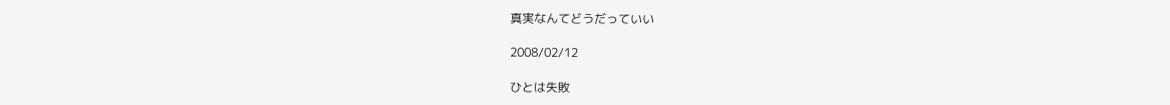真実なんてどうだっていい

2008/02/12

ひとは失敗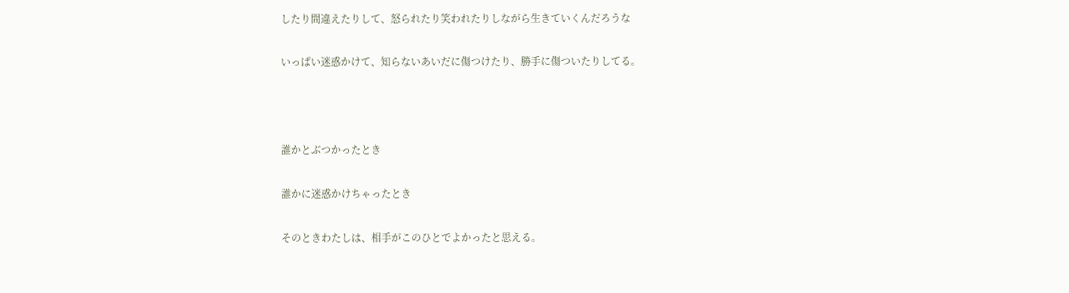したり間違えたりして、怒られたり笑われたりしながら生きていくんだろうな

いっぱい迷惑かけて、知らないあいだに傷つけたり、勝手に傷ついたりしてる。



誰かとぶつかったとき

誰かに迷惑かけちゃったとき

そのときわたしは、相手がこのひとでよかったと思える。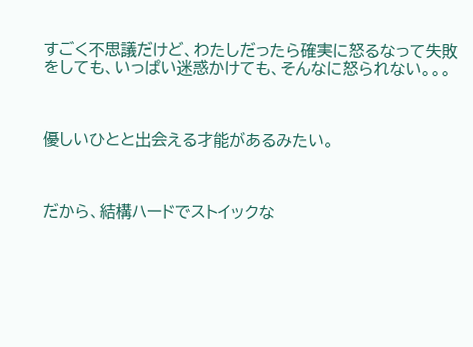すごく不思議だけど、わたしだったら確実に怒るなって失敗をしても、いっぱい迷惑かけても、そんなに怒られない。。。



優しいひとと出会える才能があるみたい。



だから、結構ハードでストイックな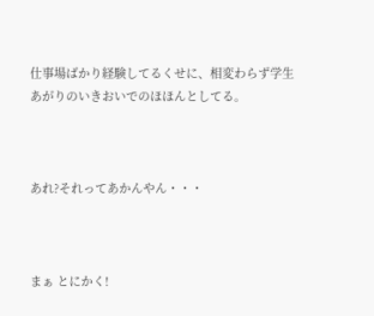仕事場ばかり経験してるくせに、相変わらず学生あがりのいきおいでのほほんとしてる。



あれ?それってあかんやん・・・



まぁ とにかく!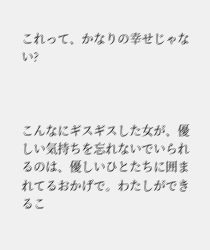これって、かなりの幸せじゃない?



こんなにギスギスした女が、優しい気持ちを忘れないでいられるのは、優しいひとたちに囲まれてるおかげで。わたしができるこ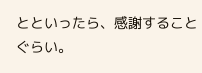とといったら、感謝することぐらい。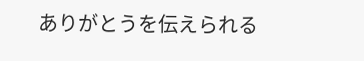ありがとうを伝えられる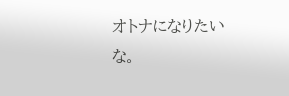オトナになりたいな。